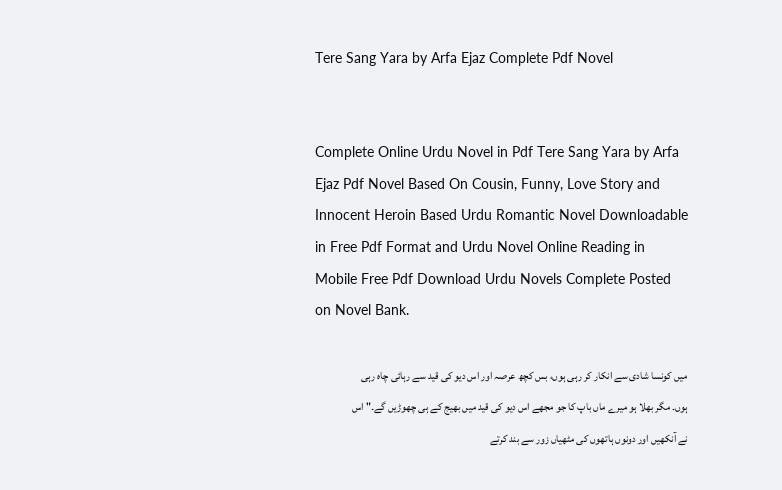Tere Sang Yara by Arfa Ejaz Complete Pdf Novel


Complete Online Urdu Novel in Pdf Tere Sang Yara by Arfa Ejaz Pdf Novel Based On Cousin, Funny, Love Story and Innocent Heroin Based Urdu Romantic Novel Downloadable in Free Pdf Format and Urdu Novel Online Reading in Mobile Free Pdf Download Urdu Novels Complete Posted on Novel Bank.

میں کونسا شادی سے انکار کر رہی ہوں، بس کچھ عرصہ اور اس دیو کی قید سے رہائی چاہ رہی ہوں۔ مگر بھلا ہو میرے ماں باپ کا جو مجھے اس دیو کی قید میں بھیج کے ہی چھوڑیں گے۔" اس نے آنکھیں اور دونوں ہاتھوں کی مٹھیاں زور سے بند کرتے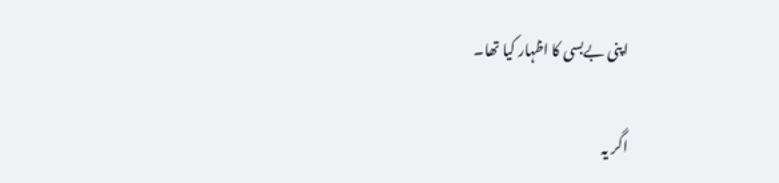اپنی بےبسی کا اظہار کیا تھا۔

اگر یہ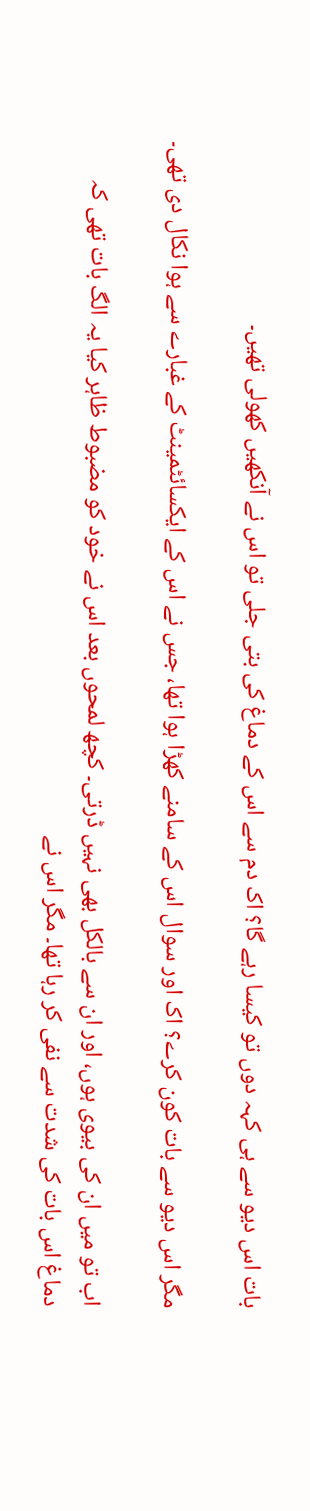بات اس دیو سے ہی کہہ دوں تو کیسا رہے گا؟ اک دم سے اس کے دماغ کی بتی جلی تو اس نے آنکھیں کھولی تھیں۔

مگر اس دیو سے بات کون کرے؟ اک اور سوال اس کے سامنے کھڑا ہوا تھا، جس نے اس کے ایکسائٹمینٹ کے غبارے سے ہوا نکال دی تھی۔

اب تو میں ان کی بیوی ہوں، اور ان سے بالکل بھی نہیں ڈرتی۔ کچھ لمحوں بعد اس نے خود کو مضبوط ظاہر کیا یہ الگ بات تھی کہ دماغ اس بات کی شدت سے نفی کر رہا تھا۔ مگر اس نے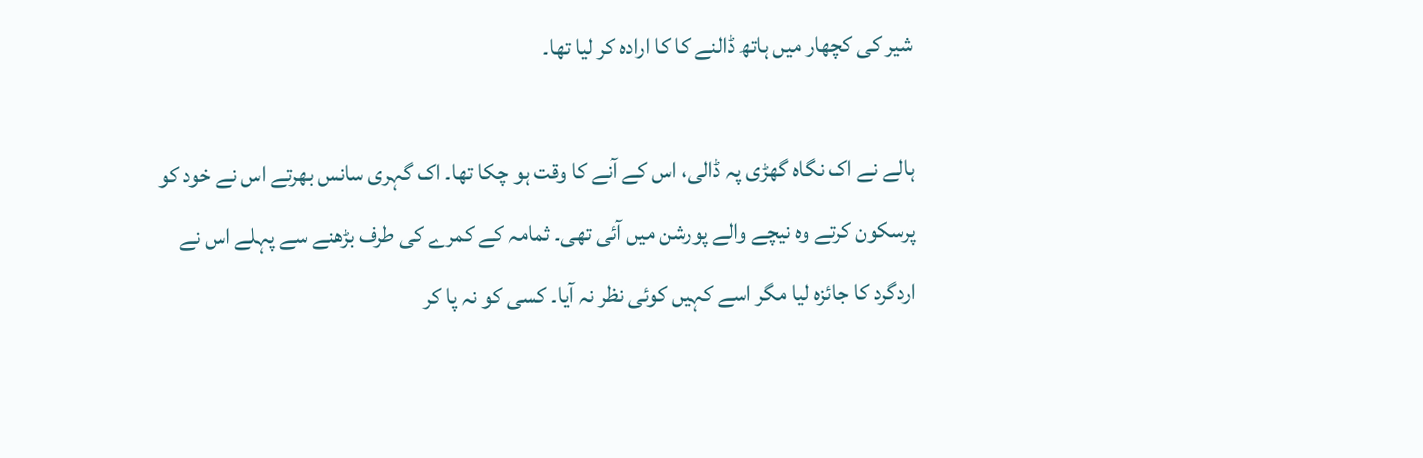شیر کی کچھار میں ہاتھ ڈالنے کا کا ارادہ کر لیا تھا۔

ہالے نے اک نگاہ گھڑی پہ ڈالی، اس کے آنے کا وقت ہو چکا تھا۔ اک گہری سانس بھرتے اس نے خود کو پرسکون کرتے وہ نیچے والے پورشن میں آئی تھی۔ ثمامہ کے کمرے کی طرف بڑھنے سے پہلے اس نے اردگرد کا جائزہ لیا مگر اسے کہیں کوئی نظر نہ آیا۔ کسی کو نہ پا کر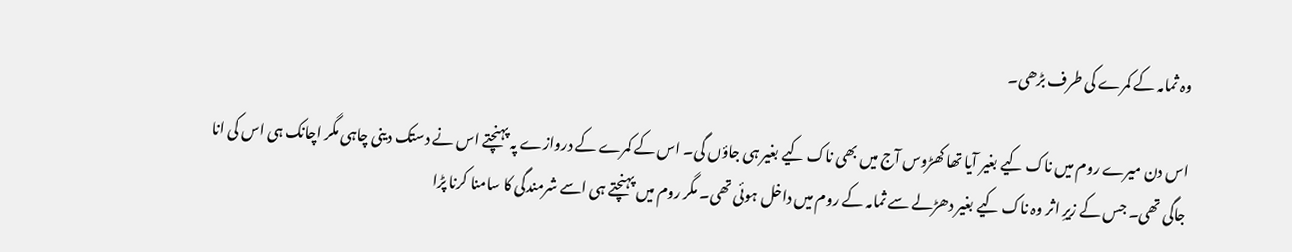وہ ثمامہ کے کمرے کی طرف بڑھی۔

اس دن میرے روم میں ناک کیے بغیر آیا تھا کھڑوس آج میں بھی ناک کیے بغیر ہی جاؤں گی۔ اس کے کمرے کے دروازے پہ پہنچتے اس نے دستک دینی چاہی مگر اچانک ہی اس کی انا جاگی تھی۔ جس کے زیرِ اثر وہ ناک کیے بغیر دھڑلے سے ثمامہ کے روم میں داخل ہوئی تھی۔ مگر روم میں پہنچتے ہی اسے شرمندگی کا سامنا کرنا پڑا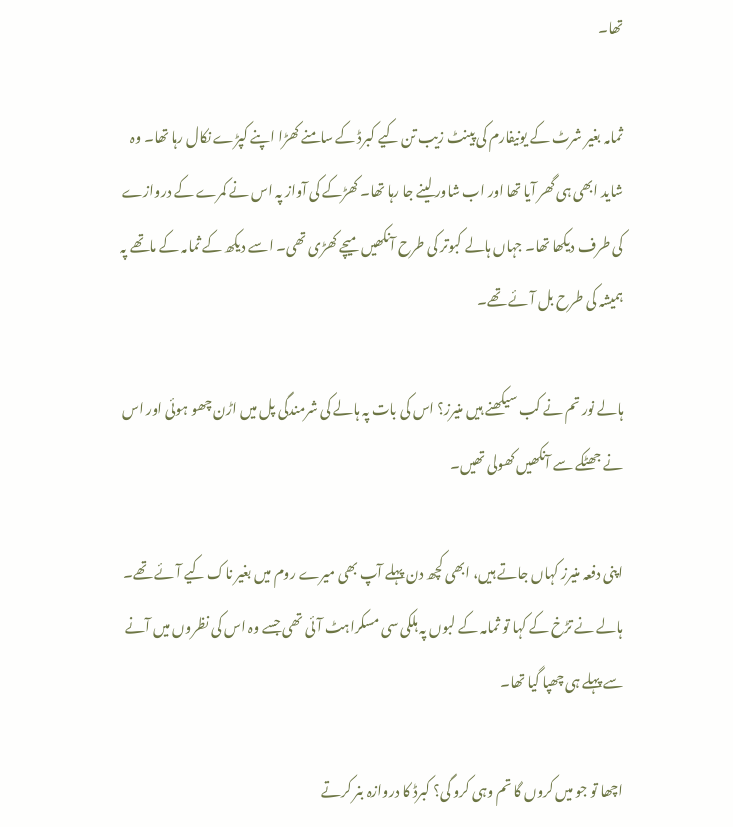تھا۔

ثمامہ بغیر شرٹ کے یونیفارم کی پینٹ زیب تن کیے کبرڈ کے سامنے کھڑا اپنے کپڑے نکال رہا تھا۔ وہ شاید ابھی ہی گھر آیا تھا اور اب شاور لینے جا رہا تھا۔ کھڑکے کی آواز پہ اس نے کمرے کے دروازے کی طرف دیکھا تھا۔ جہاں ہالے کبوتر کی طرح آنکھیں میچے کھڑی تھی۔ اسے دیکھ کے ثمامہ کے ماتھے پہ ہمیشہ کی طرح بل آئے تھے۔

ہالے نور تم نے کب سیکھنے ہیں منیرز؟ اس کی بات پہ ہالے کی شرمندگی پل میں اڑن چھو ہوئی اور اس نے جھٹکے سے آنکھیں کھولی تھیں۔

اپنی دفعہ منیرز کہاں جاتے ہیں، ابھی کچھ دن پہلے آپ بھی میرے روم میں بغیر ناک کیے آئے تھے۔ ہالے نے تڑخ کے کہا تو ثمامہ کے لبوں پہ ہلکی سی مسکراہٹ آئی تھی جسے وہ اس کی نظروں میں آنے سے پہلے ہی چھپا گیا تھا۔

اچھا تو جو میں کروں گا تم وہی کرو گی؟ کبرڈ کا دروازہ بنر کرتے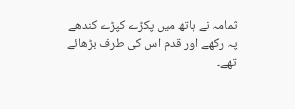ثمامہ نے ہاتھ میں پکڑے کپڑے کندھے پہ رکھے اور قدم اس کی طرف بڑھائے تھے۔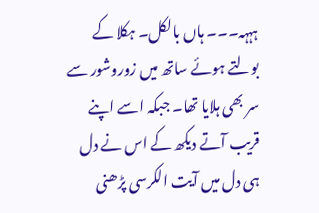ہہہہ۔۔۔ ہاں بالکل۔ ہکلا کے بولتے ہوئے ساتھ میں زوروشور سے سر بھی ہلایا تھا۔ جبکہ اسے اپنے قریب آتے دیکھ کے اس نے دل ہی دل میں آیت الکرسی پڑھنی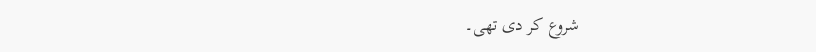شروع کر دی تھی۔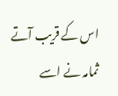اس کے قریب آتے ثمامہ نے اسے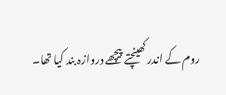روم کے اندر کھینچتے پیچھے دروازہ بند کیا تھا۔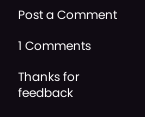Post a Comment

1 Comments

Thanks for feedback